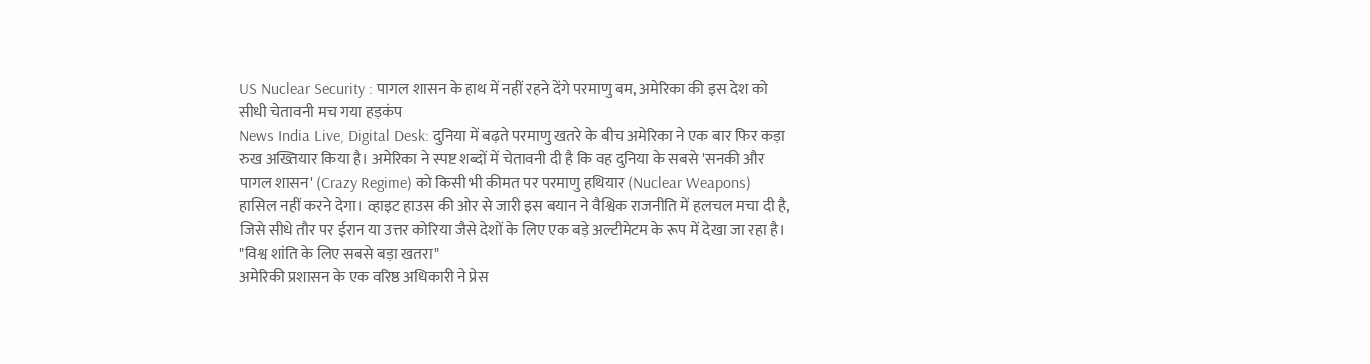US Nuclear Security : पागल शासन के हाथ में नहीं रहने देंगे परमाणु बम, अमेरिका की इस देश को सीधी चेतावनी मच गया हड़कंप
News India Live, Digital Desk: दुनिया में बढ़ते परमाणु खतरे के बीच अमेरिका ने एक बार फिर कड़ा रुख अख्तियार किया है। अमेरिका ने स्पष्ट शब्दों में चेतावनी दी है कि वह दुनिया के सबसे 'सनकी और पागल शासन' (Crazy Regime) को किसी भी कीमत पर परमाणु हथियार (Nuclear Weapons) हासिल नहीं करने देगा। व्हाइट हाउस की ओर से जारी इस बयान ने वैश्विक राजनीति में हलचल मचा दी है, जिसे सीधे तौर पर ईरान या उत्तर कोरिया जैसे देशों के लिए एक बड़े अल्टीमेटम के रूप में देखा जा रहा है।
"विश्व शांति के लिए सबसे बड़ा खतरा"
अमेरिकी प्रशासन के एक वरिष्ठ अधिकारी ने प्रेस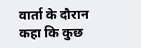वार्ता के दौरान कहा कि कुछ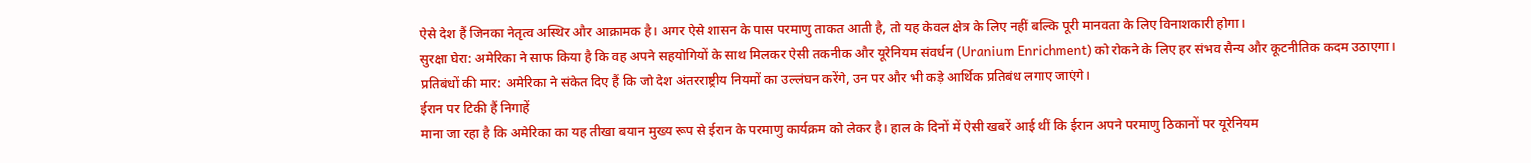ऐसे देश हैं जिनका नेतृत्व अस्थिर और आक्रामक है। अगर ऐसे शासन के पास परमाणु ताकत आती है, तो यह केवल क्षेत्र के लिए नहीं बल्कि पूरी मानवता के लिए विनाशकारी होगा।
सुरक्षा घेरा: अमेरिका ने साफ किया है कि वह अपने सहयोगियों के साथ मिलकर ऐसी तकनीक और यूरेनियम संवर्धन (Uranium Enrichment) को रोकने के लिए हर संभव सैन्य और कूटनीतिक कदम उठाएगा।
प्रतिबंधों की मार: अमेरिका ने संकेत दिए हैं कि जो देश अंतरराष्ट्रीय नियमों का उल्लंघन करेंगे, उन पर और भी कड़े आर्थिक प्रतिबंध लगाए जाएंगे।
ईरान पर टिकी हैं निगाहें
माना जा रहा है कि अमेरिका का यह तीखा बयान मुख्य रूप से ईरान के परमाणु कार्यक्रम को लेकर है। हाल के दिनों में ऐसी खबरें आई थीं कि ईरान अपने परमाणु ठिकानों पर यूरेनियम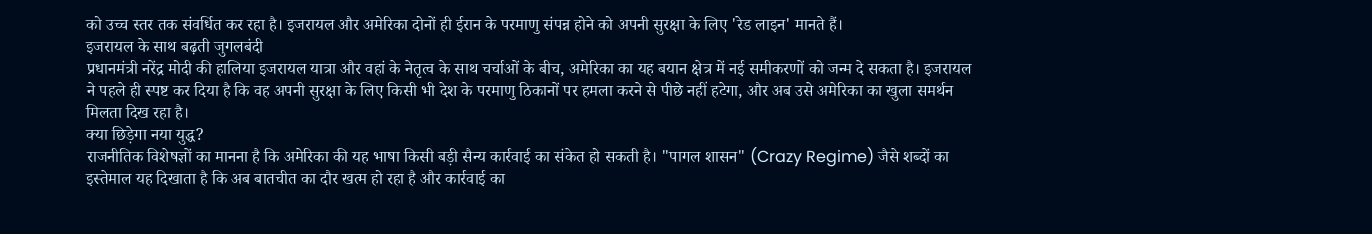को उच्च स्तर तक संवर्धित कर रहा है। इजरायल और अमेरिका दोनों ही ईरान के परमाणु संपन्न होने को अपनी सुरक्षा के लिए 'रेड लाइन' मानते हैं।
इजरायल के साथ बढ़ती जुगलबंदी
प्रधानमंत्री नरेंद्र मोदी की हालिया इजरायल यात्रा और वहां के नेतृत्व के साथ चर्चाओं के बीच, अमेरिका का यह बयान क्षेत्र में नई समीकरणों को जन्म दे सकता है। इजरायल ने पहले ही स्पष्ट कर दिया है कि वह अपनी सुरक्षा के लिए किसी भी देश के परमाणु ठिकानों पर हमला करने से पीछे नहीं हटेगा, और अब उसे अमेरिका का खुला समर्थन मिलता दिख रहा है।
क्या छिड़ेगा नया युद्ध?
राजनीतिक विशेषज्ञों का मानना है कि अमेरिका की यह भाषा किसी बड़ी सैन्य कार्रवाई का संकेत हो सकती है। "पागल शासन" (Crazy Regime) जैसे शब्दों का इस्तेमाल यह दिखाता है कि अब बातचीत का दौर खत्म हो रहा है और कार्रवाई का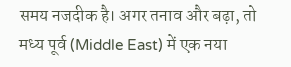समय नजदीक है। अगर तनाव और बढ़ा, तो मध्य पूर्व (Middle East) में एक नया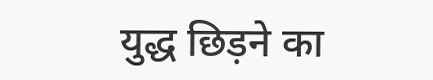युद्ध छिड़ने का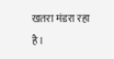खतरा मंडरा रहा है।